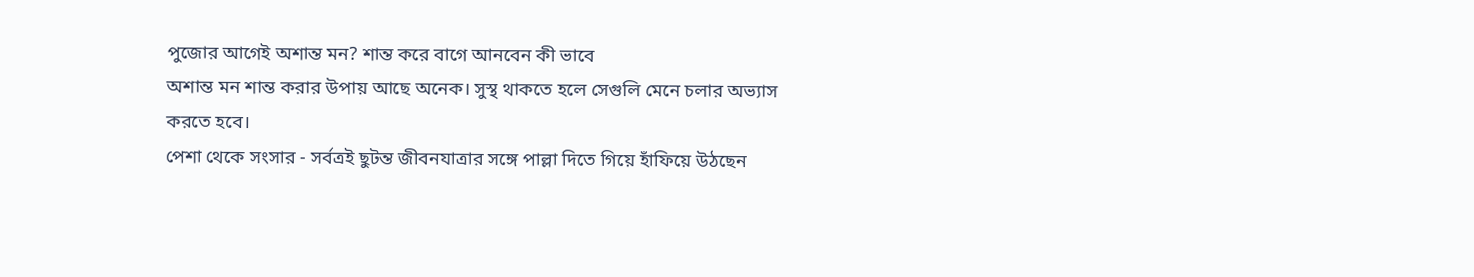পুজোর আগেই অশান্ত মন? শান্ত করে বাগে আনবেন কী ভাবে
অশান্ত মন শান্ত করার উপায় আছে অনেক। সুস্থ থাকতে হলে সেগুলি মেনে চলার অভ্যাস করতে হবে।
পেশা থেকে সংসার - সর্বত্রই ছুটন্ত জীবনযাত্রার সঙ্গে পাল্লা দিতে গিয়ে হাঁফিয়ে উঠছেন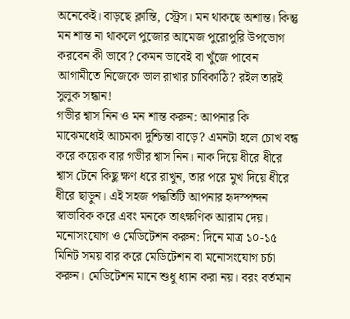অনেকেই। বাড়ছে ক্লান্তি, স্ট্রেস। মন থাকছে অশান্ত। কিন্তু মন শান্ত না থাকলে পুজোর আমেজ পুরোপুরি উপভোগ করবেন কী ভাবে? কেমন ভাবেই বা খুঁজে পাবেন আগামীতে নিজেকে ভাল রাখার চাবিকাঠি? রইল তারই সুলুক সন্ধান!
গভীর শ্বাস নিন ও মন শান্ত করুন: আপনার কি মাঝেমধ্যেই আচমকা দুশ্চিন্তা বাড়ে? এমনটা হলে চোখ বন্ধ করে কয়েক বার গভীর শ্বাস নিন। নাক দিয়ে ধীরে ধীরে শ্বাস টেনে কিছু ক্ষণ ধরে রাখুন, তার পরে মুখ দিয়ে ধীরে ধীরে ছাড়ুন। এই সহজ পদ্ধতিটি আপনার হৃদস্পন্দন স্বাভাবিক করে এবং মনকে তাৎক্ষণিক আরাম দেয়।
মনোসংযোগ ও মেডিটেশন করুন: দিনে মাত্র ১০-১৫ মিনিট সময় বার করে মেডিটেশন বা মনোসংযোগ চর্চা করুন। মেডিটেশন মানে শুধু ধ্যান করা নয়। বরং বর্তমান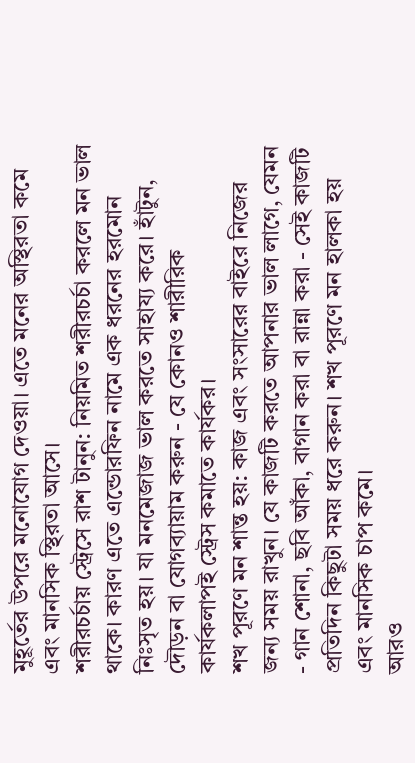মুহূর্তের উপরে মনোযোগ দেওয়া। এতে মনের অস্থিরতা কমে এবং মানসিক স্থিরতা আসে।
শরীরচর্চায় স্ট্রেসে রাশ টানুন: নিয়মিত শরীরচর্চা করলে মন ভাল থাকে। কারণ এতে এন্ডোরফিন নামে এক ধরনের হরমোন নিঃসৃত হয়। যা মনমেজাজ ভাল করতে সাহায্য করে। হাঁটুন, দৌড়ন বা যোগব্যায়াম করুন - যে কোনও শারীরিক কার্যকলাপই স্ট্রেস কমাতে কার্যকর।
শখ পূরণে মন শান্ত হয়: কাজ এবং সংসারের বাইরে নিজের জন্য সময় রাখুন। যে কাজটি করতে আপনার ভাল লাগে, যেমন - গান শোনা, ছবি আঁকা, বাগান করা বা রান্না করা - সেই কাজটি প্রতিদিন কিছুটা সময় ধরে করুন। শখ পূরণে মন হালকা হয় এবং মানসিক চাপ কমে।
আরও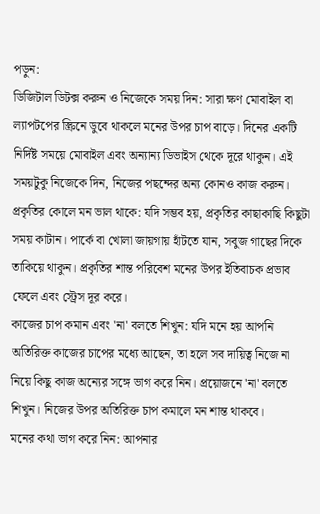পড়ুন:
ডিজিটাল ডিটক্স করুন ও নিজেকে সময় দিন: সারা ক্ষণ মোবাইল বা ল্যাপটপের স্ক্রিনে ডুবে থাকলে মনের উপর চাপ বাড়ে। দিনের একটি নির্দিষ্ট সময়ে মোবাইল এবং অন্যান্য ডিভাইস থেকে দূরে থাকুন। এই সময়টুকু নিজেকে দিন, নিজের পছন্দের অন্য কোনও কাজ করুন।
প্রকৃতির কোলে মন ভাল থাকে: যদি সম্ভব হয়, প্রকৃতির কাছাকাছি কিছুটা সময় কাটান। পার্কে বা খোলা জায়গায় হাঁটতে যান, সবুজ গাছের দিকে তাকিয়ে থাকুন। প্রকৃতির শান্ত পরিবেশ মনের উপর ইতিবাচক প্রভাব ফেলে এবং স্ট্রেস দূর করে।
কাজের চাপ কমান এবং 'না' বলতে শিখুন: যদি মনে হয় আপনি অতিরিক্ত কাজের চাপের মধ্যে আছেন, তা হলে সব দায়িত্ব নিজে না নিয়ে কিছু কাজ অন্যের সঙ্গে ভাগ করে নিন। প্রয়োজনে 'না' বলতে শিখুন। নিজের উপর অতিরিক্ত চাপ কমালে মন শান্ত থাকবে।
মনের কথা ভাগ করে নিন: আপনার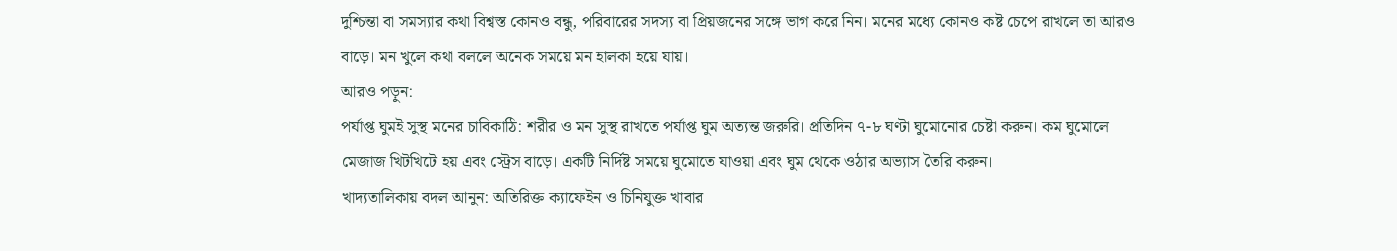দুশ্চিন্তা বা সমস্যার কথা বিশ্বস্ত কোনও বন্ধু, পরিবারের সদস্য বা প্রিয়জনের সঙ্গে ভাগ করে নিন। মনের মধ্যে কোনও কষ্ট চেপে রাখলে তা আরও বাড়ে। মন খুলে কথা বললে অনেক সময়ে মন হালকা হয়ে যায়।
আরও পড়ুন:
পর্যাপ্ত ঘুমই সুস্থ মনের চাবিকাঠি: শরীর ও মন সুস্থ রাখতে পর্যাপ্ত ঘুম অত্যন্ত জরুরি। প্রতিদিন ৭-৮ ঘণ্টা ঘুমোনোর চেষ্টা করুন। কম ঘুমোলে মেজাজ খিটখিটে হয় এবং স্ট্রেস বাড়ে। একটি নির্দিষ্ট সময়ে ঘুমোতে যাওয়া এবং ঘুম থেকে ওঠার অভ্যাস তৈরি করুন।
খাদ্যতালিকায় বদল আনুন: অতিরিক্ত ক্যাফেইন ও চিনিযুক্ত খাবার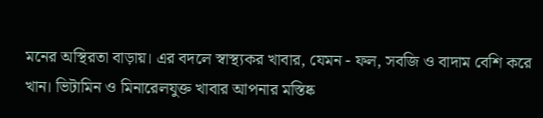মনের অস্থিরতা বাড়ায়। এর বদলে স্বাস্থ্যকর খাবার, যেমন - ফল, সবজি ও বাদাম বেশি করে খান। ভিটামিন ও মিনারেলযুক্ত খাবার আপনার মস্তিষ্ক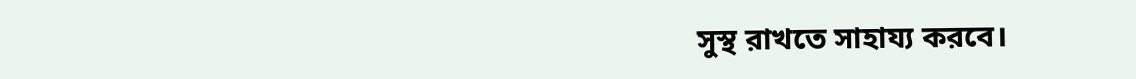সুস্থ রাখতে সাহায্য করবে।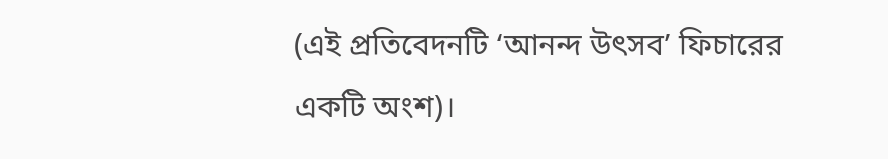(এই প্রতিবেদনটি ‘আনন্দ উৎসব’ ফিচারের একটি অংশ)।